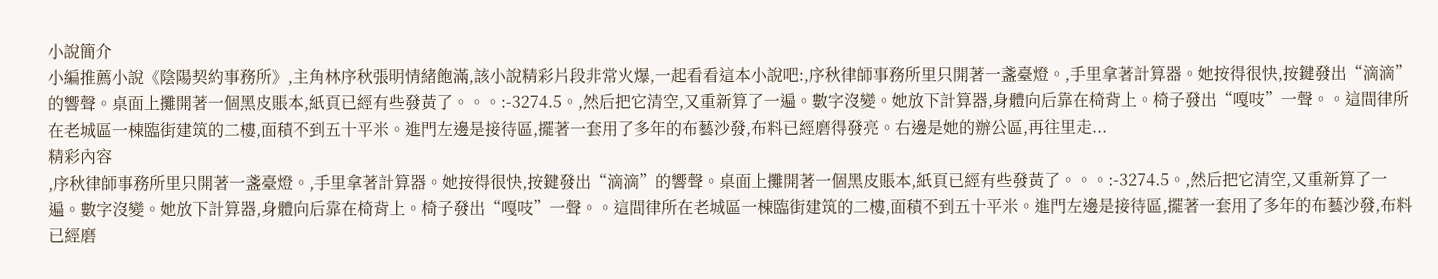小說簡介
小編推薦小說《陰陽契約事務所》,主角林序秋張明情緒飽滿,該小說精彩片段非常火爆,一起看看這本小說吧:,序秋律師事務所里只開著一盞臺燈。,手里拿著計算器。她按得很快,按鍵發出“滴滴”的響聲。桌面上攤開著一個黑皮賬本,紙頁已經有些發黃了。。。:-3274.5。,然后把它清空,又重新算了一遍。數字沒變。她放下計算器,身體向后靠在椅背上。椅子發出“嘎吱”一聲。。這間律所在老城區一棟臨街建筑的二樓,面積不到五十平米。進門左邊是接待區,擺著一套用了多年的布藝沙發,布料已經磨得發亮。右邊是她的辦公區,再往里走...
精彩內容
,序秋律師事務所里只開著一盞臺燈。,手里拿著計算器。她按得很快,按鍵發出“滴滴”的響聲。桌面上攤開著一個黑皮賬本,紙頁已經有些發黃了。。。:-3274.5。,然后把它清空,又重新算了一遍。數字沒變。她放下計算器,身體向后靠在椅背上。椅子發出“嘎吱”一聲。。這間律所在老城區一棟臨街建筑的二樓,面積不到五十平米。進門左邊是接待區,擺著一套用了多年的布藝沙發,布料已經磨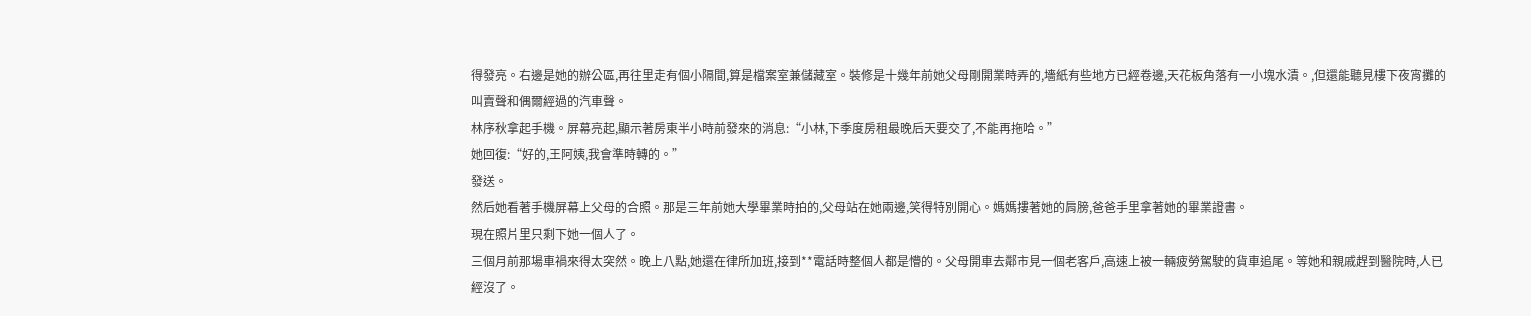得發亮。右邊是她的辦公區,再往里走有個小隔間,算是檔案室兼儲藏室。裝修是十幾年前她父母剛開業時弄的,墻紙有些地方已經卷邊,天花板角落有一小塊水漬。,但還能聽見樓下夜宵攤的叫賣聲和偶爾經過的汽車聲。
林序秋拿起手機。屏幕亮起,顯示著房東半小時前發來的消息:“小林,下季度房租最晚后天要交了,不能再拖哈。”
她回復:“好的,王阿姨,我會準時轉的。”
發送。
然后她看著手機屏幕上父母的合照。那是三年前她大學畢業時拍的,父母站在她兩邊,笑得特別開心。媽媽摟著她的肩膀,爸爸手里拿著她的畢業證書。
現在照片里只剩下她一個人了。
三個月前那場車禍來得太突然。晚上八點,她還在律所加班,接到**電話時整個人都是懵的。父母開車去鄰市見一個老客戶,高速上被一輛疲勞駕駛的貨車追尾。等她和親戚趕到醫院時,人已經沒了。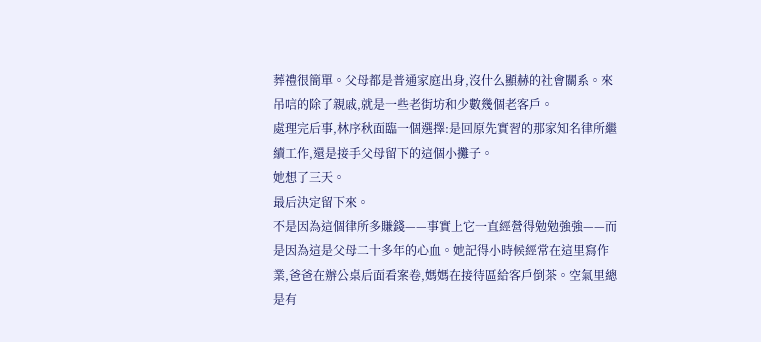葬禮很簡單。父母都是普通家庭出身,沒什么顯赫的社會關系。來吊唁的除了親戚,就是一些老街坊和少數幾個老客戶。
處理完后事,林序秋面臨一個選擇:是回原先實習的那家知名律所繼續工作,還是接手父母留下的這個小攤子。
她想了三天。
最后決定留下來。
不是因為這個律所多賺錢——事實上它一直經營得勉勉強強——而是因為這是父母二十多年的心血。她記得小時候經常在這里寫作業,爸爸在辦公桌后面看案卷,媽媽在接待區給客戶倒茶。空氣里總是有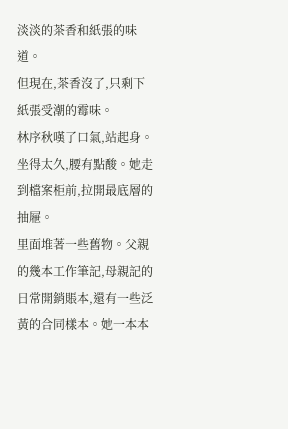淡淡的茶香和紙張的味道。
但現在,茶香沒了,只剩下紙張受潮的霉味。
林序秋嘆了口氣,站起身。坐得太久,腰有點酸。她走到檔案柜前,拉開最底層的抽屜。
里面堆著一些舊物。父親的幾本工作筆記,母親記的日常開銷賬本,還有一些泛黃的合同樣本。她一本本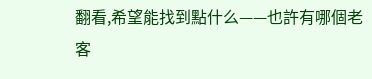翻看,希望能找到點什么——也許有哪個老客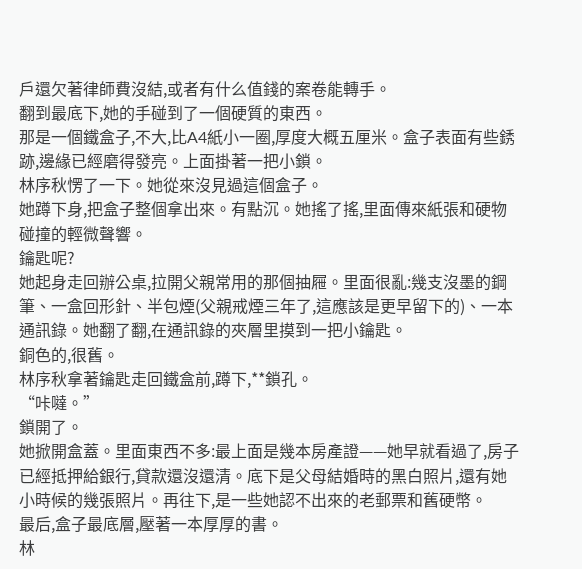戶還欠著律師費沒結,或者有什么值錢的案卷能轉手。
翻到最底下,她的手碰到了一個硬質的東西。
那是一個鐵盒子,不大,比A4紙小一圈,厚度大概五厘米。盒子表面有些銹跡,邊緣已經磨得發亮。上面掛著一把小鎖。
林序秋愣了一下。她從來沒見過這個盒子。
她蹲下身,把盒子整個拿出來。有點沉。她搖了搖,里面傳來紙張和硬物碰撞的輕微聲響。
鑰匙呢?
她起身走回辦公桌,拉開父親常用的那個抽屜。里面很亂:幾支沒墨的鋼筆、一盒回形針、半包煙(父親戒煙三年了,這應該是更早留下的)、一本通訊錄。她翻了翻,在通訊錄的夾層里摸到一把小鑰匙。
銅色的,很舊。
林序秋拿著鑰匙走回鐵盒前,蹲下,**鎖孔。
“咔噠。”
鎖開了。
她掀開盒蓋。里面東西不多:最上面是幾本房產證——她早就看過了,房子已經抵押給銀行,貸款還沒還清。底下是父母結婚時的黑白照片,還有她小時候的幾張照片。再往下,是一些她認不出來的老郵票和舊硬幣。
最后,盒子最底層,壓著一本厚厚的書。
林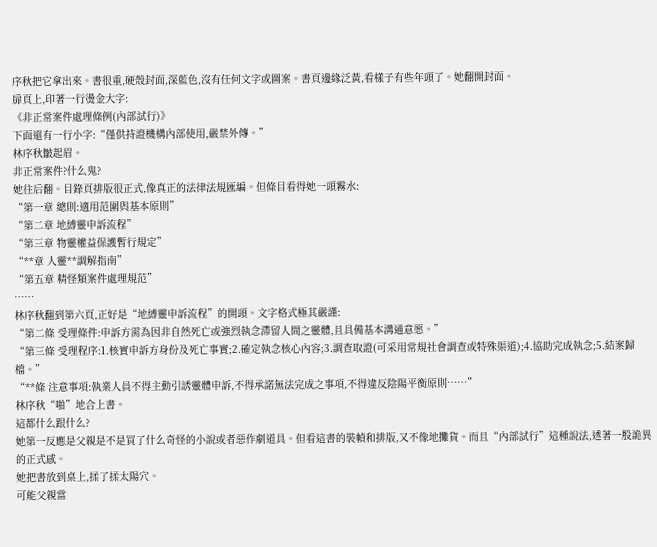序秋把它拿出來。書很重,硬殼封面,深藍色,沒有任何文字或圖案。書頁邊緣泛黃,看樣子有些年頭了。她翻開封面。
扉頁上,印著一行燙金大字:
《非正常案件處理條例(內部試行)》
下面還有一行小字:“僅供持證機構內部使用,嚴禁外傳。”
林序秋皺起眉。
非正常案件?什么鬼?
她往后翻。目錄頁排版很正式,像真正的法律法規匯編。但條目看得她一頭霧水:
“第一章 總則:適用范圍與基本原則”
“第二章 地縛靈申訴流程”
“第三章 物靈權益保護暫行規定”
“**章 人靈**調解指南”
“第五章 精怪類案件處理規范”
……
林序秋翻到第六頁,正好是“地縛靈申訴流程”的開頭。文字格式極其嚴謹:
“第二條 受理條件:申訴方需為因非自然死亡或強烈執念滯留人間之靈體,且具備基本溝通意愿。”
“第三條 受理程序:1.核實申訴方身份及死亡事實;2.確定執念核心內容;3.調查取證(可采用常規社會調查或特殊渠道);4.協助完成執念;5.結案歸檔。”
“**條 注意事項:執業人員不得主動引誘靈體申訴,不得承諾無法完成之事項,不得違反陰陽平衡原則……”
林序秋“啪”地合上書。
這都什么跟什么?
她第一反應是父親是不是買了什么奇怪的小說或者惡作劇道具。但看這書的裝幀和排版,又不像地攤貨。而且“內部試行”這種說法,透著一股詭異的正式感。
她把書放到桌上,揉了揉太陽穴。
可能父親當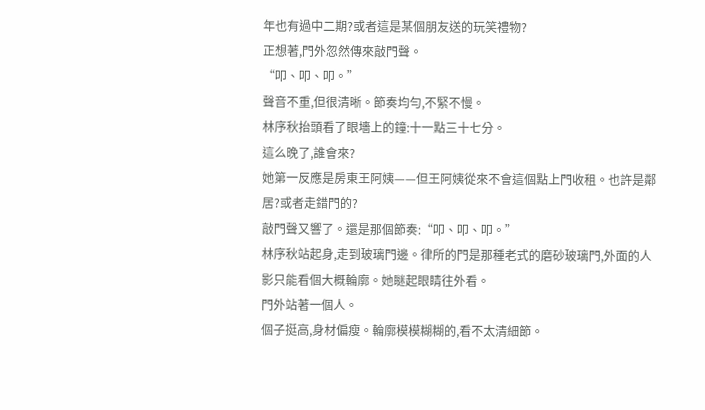年也有過中二期?或者這是某個朋友送的玩笑禮物?
正想著,門外忽然傳來敲門聲。
“叩、叩、叩。”
聲音不重,但很清晰。節奏均勻,不緊不慢。
林序秋抬頭看了眼墻上的鐘:十一點三十七分。
這么晚了,誰會來?
她第一反應是房東王阿姨——但王阿姨從來不會這個點上門收租。也許是鄰居?或者走錯門的?
敲門聲又響了。還是那個節奏:“叩、叩、叩。”
林序秋站起身,走到玻璃門邊。律所的門是那種老式的磨砂玻璃門,外面的人影只能看個大概輪廓。她瞇起眼睛往外看。
門外站著一個人。
個子挺高,身材偏瘦。輪廓模模糊糊的,看不太清細節。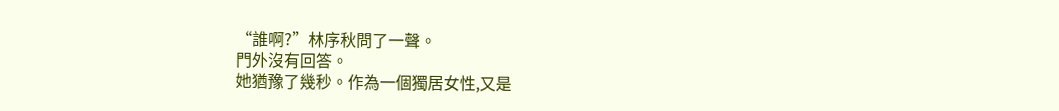“誰啊?”林序秋問了一聲。
門外沒有回答。
她猶豫了幾秒。作為一個獨居女性,又是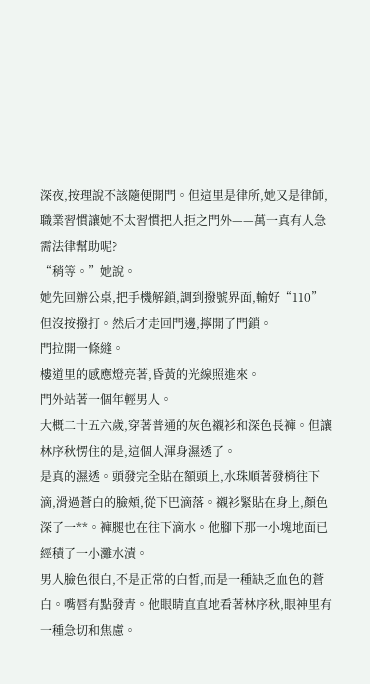深夜,按理說不該隨便開門。但這里是律所,她又是律師,職業習慣讓她不太習慣把人拒之門外——萬一真有人急需法律幫助呢?
“稍等。”她說。
她先回辦公桌,把手機解鎖,調到撥號界面,輸好“110”但沒按撥打。然后才走回門邊,擰開了門鎖。
門拉開一條縫。
樓道里的感應燈亮著,昏黃的光線照進來。
門外站著一個年輕男人。
大概二十五六歲,穿著普通的灰色襯衫和深色長褲。但讓林序秋愣住的是,這個人渾身濕透了。
是真的濕透。頭發完全貼在額頭上,水珠順著發梢往下滴,滑過蒼白的臉頰,從下巴滴落。襯衫緊貼在身上,顏色深了一**。褲腿也在往下滴水。他腳下那一小塊地面已經積了一小灘水漬。
男人臉色很白,不是正常的白皙,而是一種缺乏血色的蒼白。嘴唇有點發青。他眼睛直直地看著林序秋,眼神里有一種急切和焦慮。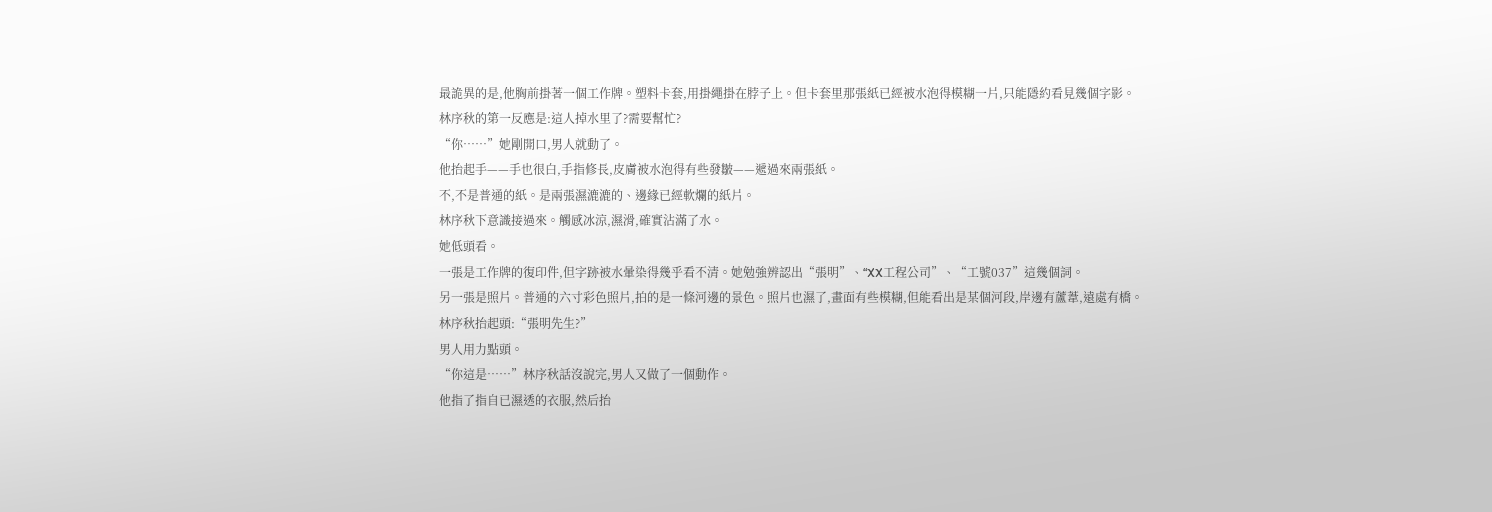最詭異的是,他胸前掛著一個工作牌。塑料卡套,用掛繩掛在脖子上。但卡套里那張紙已經被水泡得模糊一片,只能隱約看見幾個字影。
林序秋的第一反應是:這人掉水里了?需要幫忙?
“你……”她剛開口,男人就動了。
他抬起手——手也很白,手指修長,皮膚被水泡得有些發皺——遞過來兩張紙。
不,不是普通的紙。是兩張濕漉漉的、邊緣已經軟爛的紙片。
林序秋下意識接過來。觸感冰涼,濕滑,確實沾滿了水。
她低頭看。
一張是工作牌的復印件,但字跡被水暈染得幾乎看不清。她勉強辨認出“張明”、“XX工程公司”、“工號037”這幾個詞。
另一張是照片。普通的六寸彩色照片,拍的是一條河邊的景色。照片也濕了,畫面有些模糊,但能看出是某個河段,岸邊有蘆葦,遠處有橋。
林序秋抬起頭:“張明先生?”
男人用力點頭。
“你這是……”林序秋話沒說完,男人又做了一個動作。
他指了指自已濕透的衣服,然后抬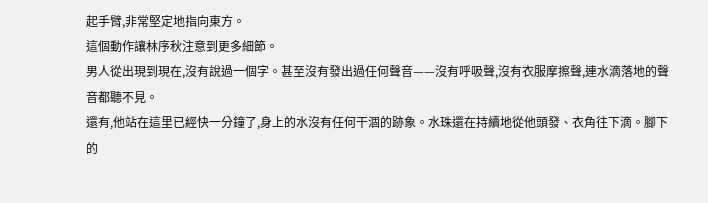起手臂,非常堅定地指向東方。
這個動作讓林序秋注意到更多細節。
男人從出現到現在,沒有說過一個字。甚至沒有發出過任何聲音——沒有呼吸聲,沒有衣服摩擦聲,連水滴落地的聲音都聽不見。
還有,他站在這里已經快一分鐘了,身上的水沒有任何干涸的跡象。水珠還在持續地從他頭發、衣角往下滴。腳下的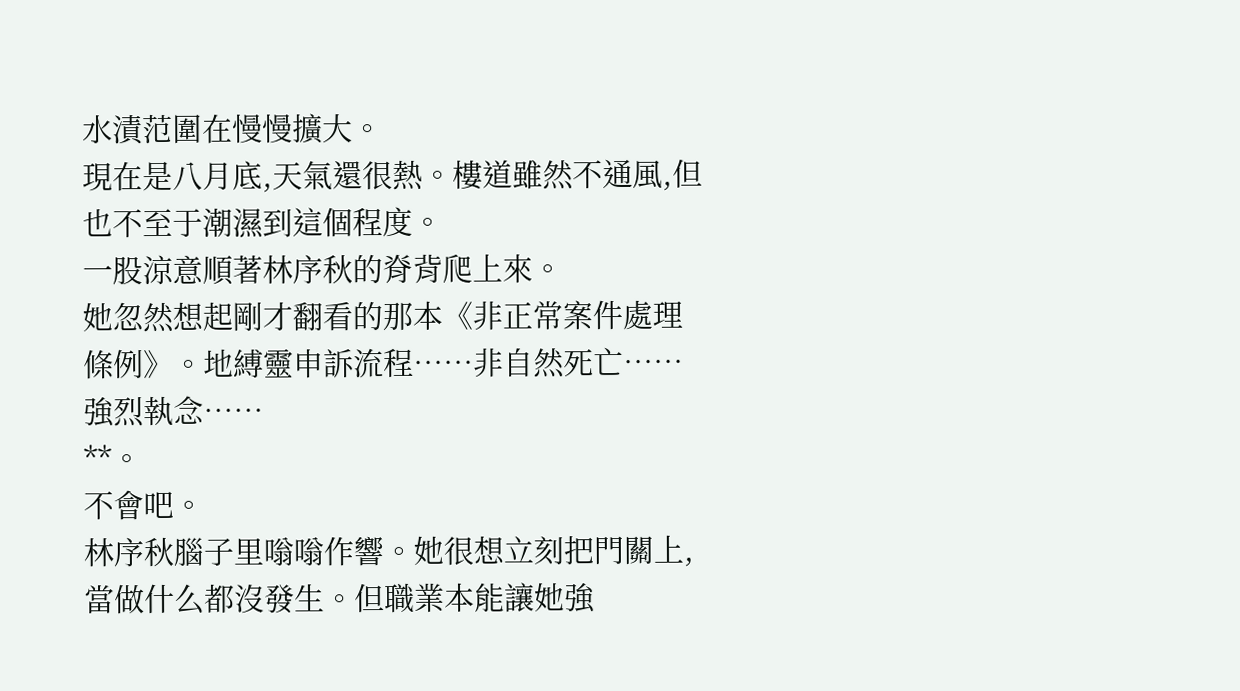水漬范圍在慢慢擴大。
現在是八月底,天氣還很熱。樓道雖然不通風,但也不至于潮濕到這個程度。
一股涼意順著林序秋的脊背爬上來。
她忽然想起剛才翻看的那本《非正常案件處理條例》。地縛靈申訴流程……非自然死亡……強烈執念……
**。
不會吧。
林序秋腦子里嗡嗡作響。她很想立刻把門關上,當做什么都沒發生。但職業本能讓她強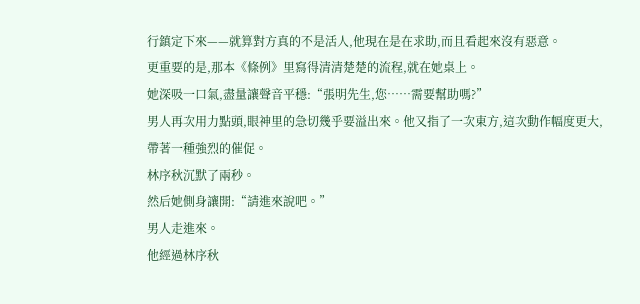行鎮定下來——就算對方真的不是活人,他現在是在求助,而且看起來沒有惡意。
更重要的是,那本《條例》里寫得清清楚楚的流程,就在她桌上。
她深吸一口氣,盡量讓聲音平穩:“張明先生,您……需要幫助嗎?”
男人再次用力點頭,眼神里的急切幾乎要溢出來。他又指了一次東方,這次動作幅度更大,帶著一種強烈的催促。
林序秋沉默了兩秒。
然后她側身讓開:“請進來說吧。”
男人走進來。
他經過林序秋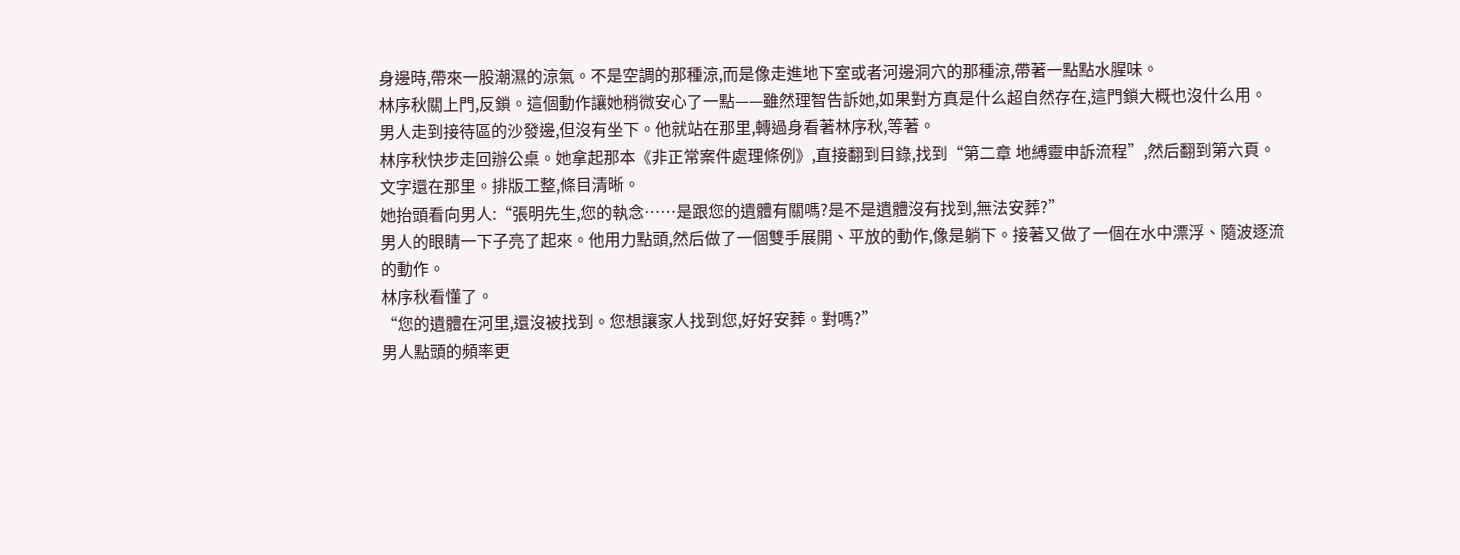身邊時,帶來一股潮濕的涼氣。不是空調的那種涼,而是像走進地下室或者河邊洞穴的那種涼,帶著一點點水腥味。
林序秋關上門,反鎖。這個動作讓她稍微安心了一點——雖然理智告訴她,如果對方真是什么超自然存在,這門鎖大概也沒什么用。
男人走到接待區的沙發邊,但沒有坐下。他就站在那里,轉過身看著林序秋,等著。
林序秋快步走回辦公桌。她拿起那本《非正常案件處理條例》,直接翻到目錄,找到“第二章 地縛靈申訴流程”,然后翻到第六頁。
文字還在那里。排版工整,條目清晰。
她抬頭看向男人:“張明先生,您的執念……是跟您的遺體有關嗎?是不是遺體沒有找到,無法安葬?”
男人的眼睛一下子亮了起來。他用力點頭,然后做了一個雙手展開、平放的動作,像是躺下。接著又做了一個在水中漂浮、隨波逐流的動作。
林序秋看懂了。
“您的遺體在河里,還沒被找到。您想讓家人找到您,好好安葬。對嗎?”
男人點頭的頻率更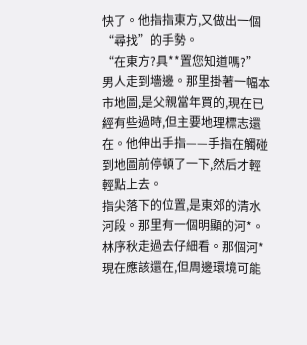快了。他指指東方,又做出一個“尋找”的手勢。
“在東方?具**置您知道嗎?”
男人走到墻邊。那里掛著一幅本市地圖,是父親當年買的,現在已經有些過時,但主要地理標志還在。他伸出手指——手指在觸碰到地圖前停頓了一下,然后才輕輕點上去。
指尖落下的位置,是東郊的清水河段。那里有一個明顯的河*。
林序秋走過去仔細看。那個河*現在應該還在,但周邊環境可能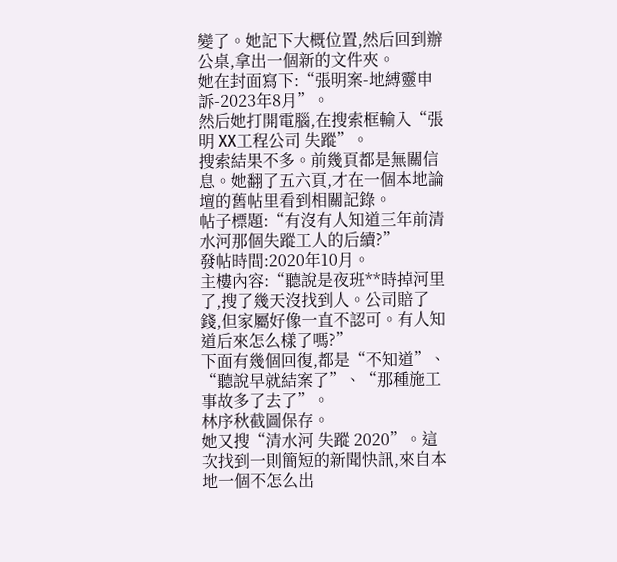變了。她記下大概位置,然后回到辦公桌,拿出一個新的文件夾。
她在封面寫下:“張明案-地縛靈申訴-2023年8月”。
然后她打開電腦,在搜索框輸入“張明 XX工程公司 失蹤”。
搜索結果不多。前幾頁都是無關信息。她翻了五六頁,才在一個本地論壇的舊帖里看到相關記錄。
帖子標題:“有沒有人知道三年前清水河那個失蹤工人的后續?”
發帖時間:2020年10月。
主樓內容:“聽說是夜班**時掉河里了,搜了幾天沒找到人。公司賠了錢,但家屬好像一直不認可。有人知道后來怎么樣了嗎?”
下面有幾個回復,都是“不知道”、“聽說早就結案了”、“那種施工事故多了去了”。
林序秋截圖保存。
她又搜“清水河 失蹤 2020”。這次找到一則簡短的新聞快訊,來自本地一個不怎么出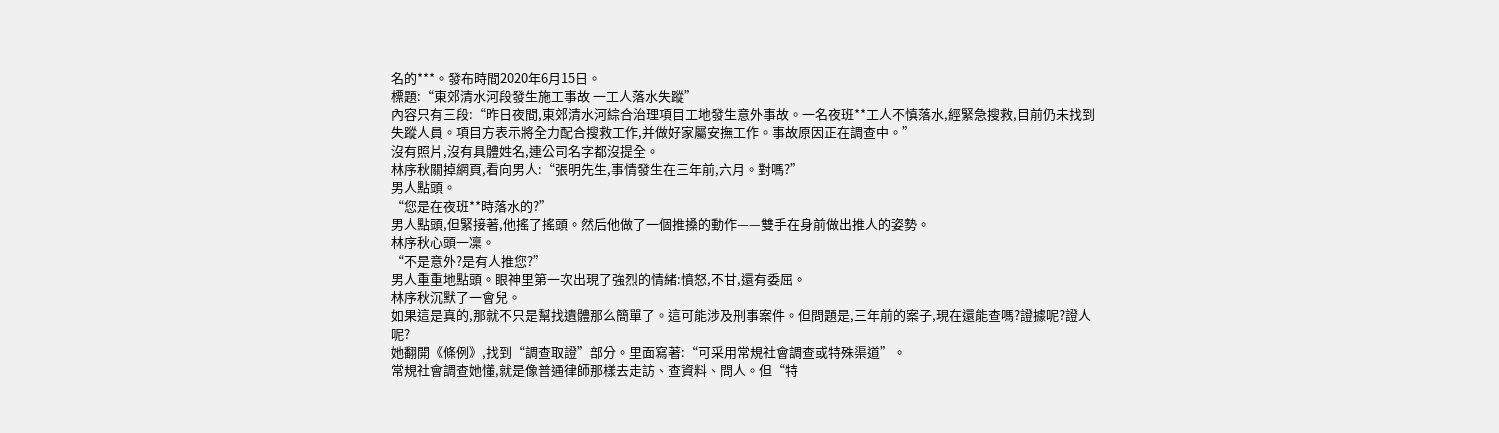名的***。發布時間2020年6月15日。
標題:“東郊清水河段發生施工事故 一工人落水失蹤”
內容只有三段:“昨日夜間,東郊清水河綜合治理項目工地發生意外事故。一名夜班**工人不慎落水,經緊急搜救,目前仍未找到失蹤人員。項目方表示將全力配合搜救工作,并做好家屬安撫工作。事故原因正在調查中。”
沒有照片,沒有具體姓名,連公司名字都沒提全。
林序秋關掉網頁,看向男人:“張明先生,事情發生在三年前,六月。對嗎?”
男人點頭。
“您是在夜班**時落水的?”
男人點頭,但緊接著,他搖了搖頭。然后他做了一個推搡的動作——雙手在身前做出推人的姿勢。
林序秋心頭一凜。
“不是意外?是有人推您?”
男人重重地點頭。眼神里第一次出現了強烈的情緒:憤怒,不甘,還有委屈。
林序秋沉默了一會兒。
如果這是真的,那就不只是幫找遺體那么簡單了。這可能涉及刑事案件。但問題是,三年前的案子,現在還能查嗎?證據呢?證人呢?
她翻開《條例》,找到“調查取證”部分。里面寫著:“可采用常規社會調查或特殊渠道”。
常規社會調查她懂,就是像普通律師那樣去走訪、查資料、問人。但“特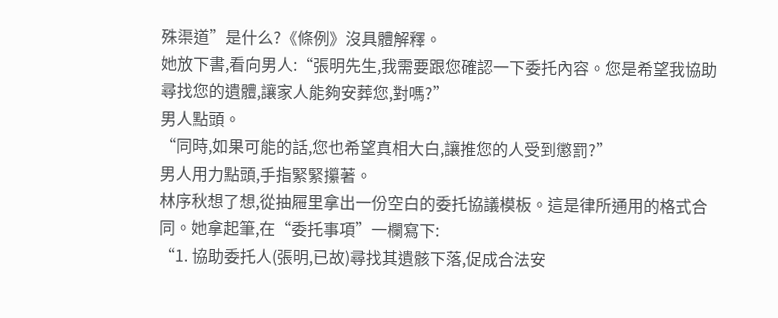殊渠道”是什么?《條例》沒具體解釋。
她放下書,看向男人:“張明先生,我需要跟您確認一下委托內容。您是希望我協助尋找您的遺體,讓家人能夠安葬您,對嗎?”
男人點頭。
“同時,如果可能的話,您也希望真相大白,讓推您的人受到懲罰?”
男人用力點頭,手指緊緊攥著。
林序秋想了想,從抽屜里拿出一份空白的委托協議模板。這是律所通用的格式合同。她拿起筆,在“委托事項”一欄寫下:
“1. 協助委托人(張明,已故)尋找其遺骸下落,促成合法安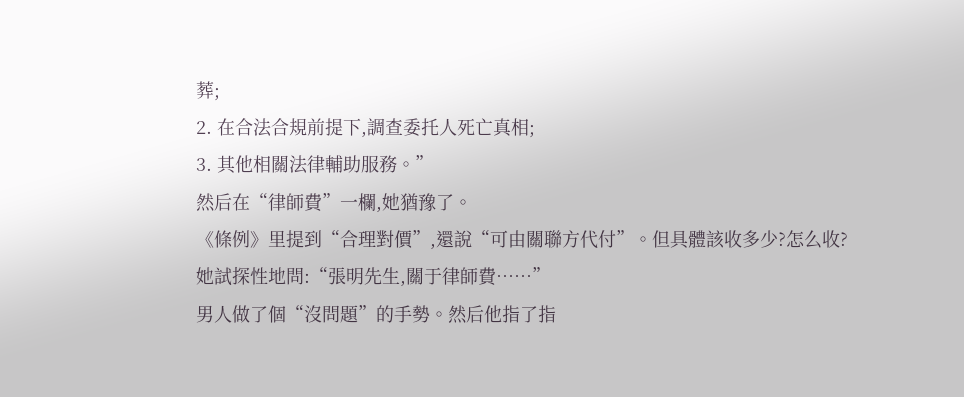葬;
2. 在合法合規前提下,調查委托人死亡真相;
3. 其他相關法律輔助服務。”
然后在“律師費”一欄,她猶豫了。
《條例》里提到“合理對價”,還說“可由關聯方代付”。但具體該收多少?怎么收?
她試探性地問:“張明先生,關于律師費……”
男人做了個“沒問題”的手勢。然后他指了指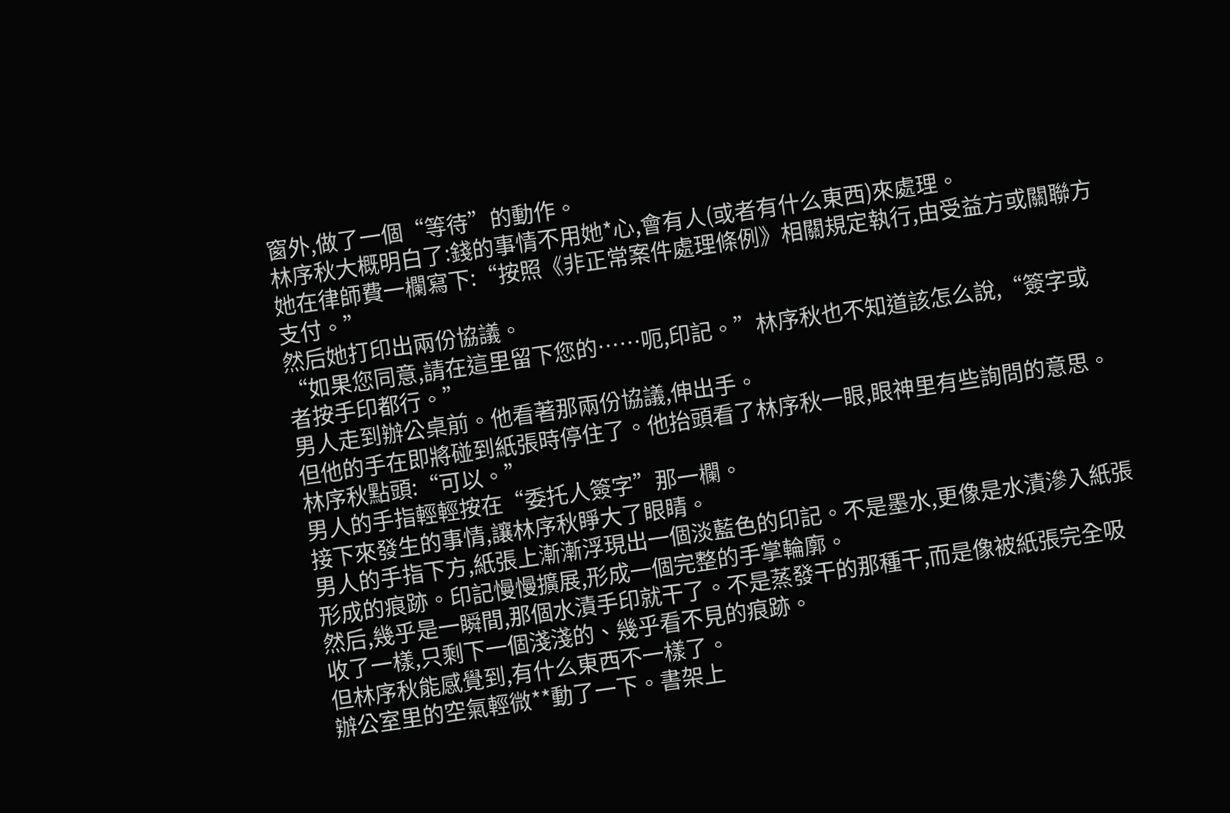窗外,做了一個“等待”的動作。
林序秋大概明白了:錢的事情不用她*心,會有人(或者有什么東西)來處理。
她在律師費一欄寫下:“按照《非正常案件處理條例》相關規定執行,由受益方或關聯方支付。”
然后她打印出兩份協議。
“如果您同意,請在這里留下您的……呃,印記。”林序秋也不知道該怎么說,“簽字或者按手印都行。”
男人走到辦公桌前。他看著那兩份協議,伸出手。
但他的手在即將碰到紙張時停住了。他抬頭看了林序秋一眼,眼神里有些詢問的意思。
林序秋點頭:“可以。”
男人的手指輕輕按在“委托人簽字”那一欄。
接下來發生的事情,讓林序秋睜大了眼睛。
男人的手指下方,紙張上漸漸浮現出一個淡藍色的印記。不是墨水,更像是水漬滲入紙張形成的痕跡。印記慢慢擴展,形成一個完整的手掌輪廓。
然后,幾乎是一瞬間,那個水漬手印就干了。不是蒸發干的那種干,而是像被紙張完全吸收了一樣,只剩下一個淺淺的、幾乎看不見的痕跡。
但林序秋能感覺到,有什么東西不一樣了。
辦公室里的空氣輕微**動了一下。書架上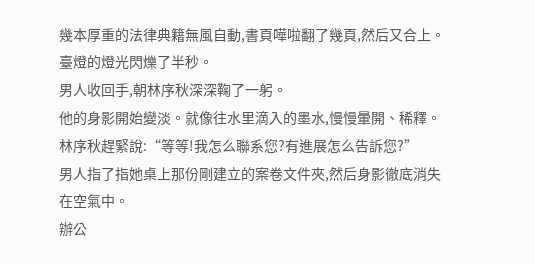幾本厚重的法律典籍無風自動,書頁嘩啦翻了幾頁,然后又合上。臺燈的燈光閃爍了半秒。
男人收回手,朝林序秋深深鞠了一躬。
他的身影開始變淡。就像往水里滴入的墨水,慢慢暈開、稀釋。
林序秋趕緊說:“等等!我怎么聯系您?有進展怎么告訴您?”
男人指了指她桌上那份剛建立的案卷文件夾,然后身影徹底消失在空氣中。
辦公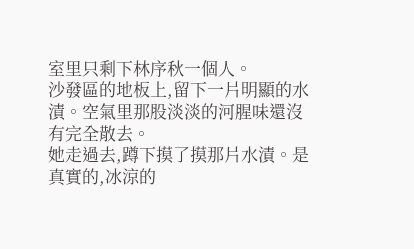室里只剩下林序秋一個人。
沙發區的地板上,留下一片明顯的水漬。空氣里那股淡淡的河腥味還沒有完全散去。
她走過去,蹲下摸了摸那片水漬。是真實的,冰涼的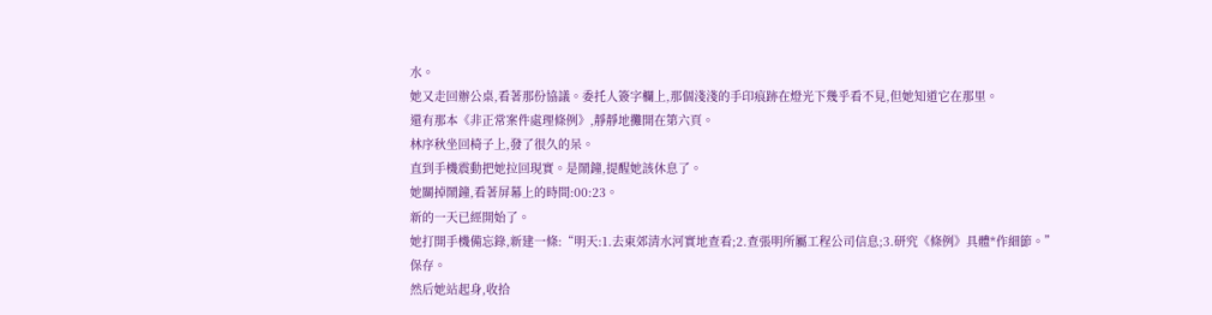水。
她又走回辦公桌,看著那份協議。委托人簽字欄上,那個淺淺的手印痕跡在燈光下幾乎看不見,但她知道它在那里。
還有那本《非正常案件處理條例》,靜靜地攤開在第六頁。
林序秋坐回椅子上,發了很久的呆。
直到手機震動把她拉回現實。是鬧鐘,提醒她該休息了。
她關掉鬧鐘,看著屏幕上的時間:00:23。
新的一天已經開始了。
她打開手機備忘錄,新建一條:“明天:1.去東郊清水河實地查看;2.查張明所屬工程公司信息;3.研究《條例》具體*作細節。”
保存。
然后她站起身,收拾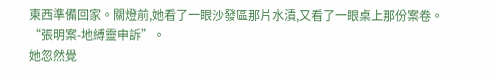東西準備回家。關燈前,她看了一眼沙發區那片水漬,又看了一眼桌上那份案卷。
“張明案-地縛靈申訴”。
她忽然覺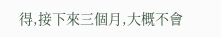得,接下來三個月,大概不會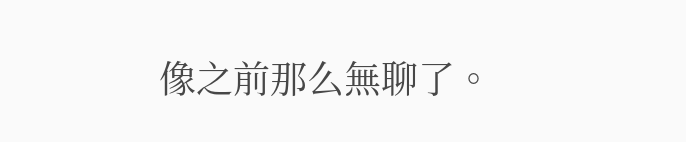像之前那么無聊了。